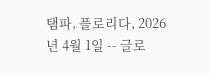탬파, 플로리다, 2026년 4월 1일 -- 글로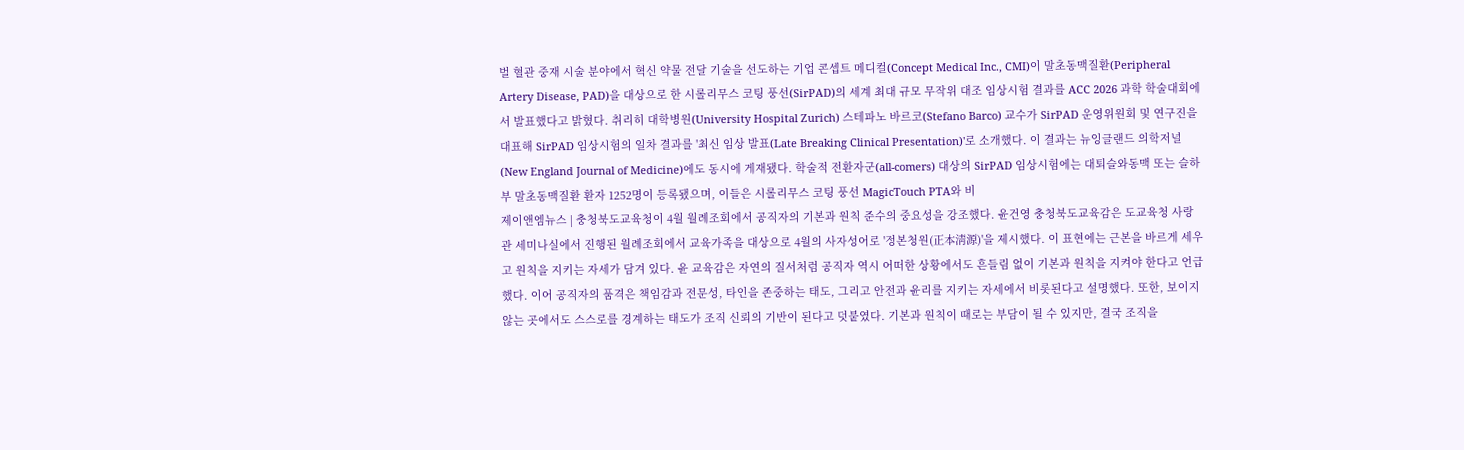벌 혈관 중재 시술 분야에서 혁신 약물 전달 기술을 선도하는 기업 콘셉트 메디컬(Concept Medical Inc., CMI)이 말초동맥질환(Peripheral Artery Disease, PAD)을 대상으로 한 시롤리무스 코팅 풍선(SirPAD)의 세계 최대 규모 무작위 대조 임상시험 결과를 ACC 2026 과학 학술대회에서 발표했다고 밝혔다. 취리히 대학병원(University Hospital Zurich) 스테파노 바르코(Stefano Barco) 교수가 SirPAD 운영위원회 및 연구진을 대표해 SirPAD 임상시험의 일차 결과를 '최신 임상 발표(Late Breaking Clinical Presentation)'로 소개했다. 이 결과는 뉴잉글랜드 의학저널(New England Journal of Medicine)에도 동시에 게재됐다. 학술적 전환자군(all-comers) 대상의 SirPAD 임상시험에는 대퇴슬와동맥 또는 슬하부 말초동맥질환 환자 1252명이 등록됐으며, 이들은 시롤리무스 코팅 풍선 MagicTouch PTA와 비
제이앤엠뉴스 | 충청북도교육청이 4월 월례조회에서 공직자의 기본과 원칙 준수의 중요성을 강조했다. 윤건영 충청북도교육감은 도교육청 사랑관 세미나실에서 진행된 월례조회에서 교육가족을 대상으로 4월의 사자성어로 '정본청원(正本淸源)'을 제시했다. 이 표현에는 근본을 바르게 세우고 원칙을 지키는 자세가 담겨 있다. 윤 교육감은 자연의 질서처럼 공직자 역시 어떠한 상황에서도 흔들림 없이 기본과 원칙을 지켜야 한다고 언급했다. 이어 공직자의 품격은 책임감과 전문성, 타인을 존중하는 태도, 그리고 안전과 윤리를 지키는 자세에서 비롯된다고 설명했다. 또한, 보이지 않는 곳에서도 스스로를 경계하는 태도가 조직 신뢰의 기반이 된다고 덧붙였다. 기본과 원칙이 때로는 부담이 될 수 있지만, 결국 조직을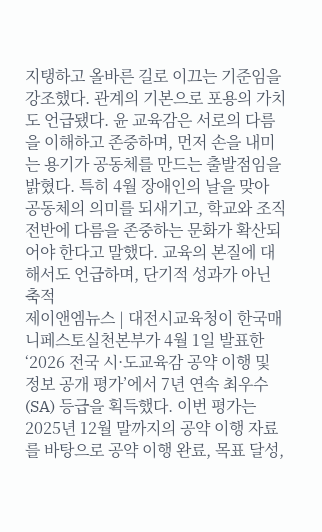지탱하고 올바른 길로 이끄는 기준임을 강조했다. 관계의 기본으로 포용의 가치도 언급됐다. 윤 교육감은 서로의 다름을 이해하고 존중하며, 먼저 손을 내미는 용기가 공동체를 만드는 출발점임을 밝혔다. 특히 4월 장애인의 날을 맞아 공동체의 의미를 되새기고, 학교와 조직 전반에 다름을 존중하는 문화가 확산되어야 한다고 말했다. 교육의 본질에 대해서도 언급하며, 단기적 성과가 아닌 축적
제이앤엠뉴스 | 대전시교육청이 한국매니페스토실천본부가 4월 1일 발표한 ‘2026 전국 시·도교육감 공약 이행 및 정보 공개 평가’에서 7년 연속 최우수(SA) 등급을 획득했다. 이번 평가는 2025년 12월 말까지의 공약 이행 자료를 바탕으로 공약 이행 완료, 목표 달성,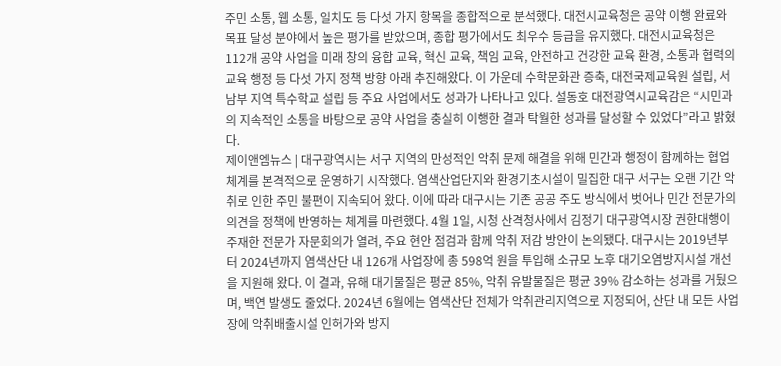주민 소통, 웹 소통, 일치도 등 다섯 가지 항목을 종합적으로 분석했다. 대전시교육청은 공약 이행 완료와 목표 달성 분야에서 높은 평가를 받았으며, 종합 평가에서도 최우수 등급을 유지했다. 대전시교육청은 112개 공약 사업을 미래 창의 융합 교육, 혁신 교육, 책임 교육, 안전하고 건강한 교육 환경, 소통과 협력의 교육 행정 등 다섯 가지 정책 방향 아래 추진해왔다. 이 가운데 수학문화관 증축, 대전국제교육원 설립, 서남부 지역 특수학교 설립 등 주요 사업에서도 성과가 나타나고 있다. 설동호 대전광역시교육감은 “시민과의 지속적인 소통을 바탕으로 공약 사업을 충실히 이행한 결과 탁월한 성과를 달성할 수 있었다”라고 밝혔다.
제이앤엠뉴스 | 대구광역시는 서구 지역의 만성적인 악취 문제 해결을 위해 민간과 행정이 함께하는 협업체계를 본격적으로 운영하기 시작했다. 염색산업단지와 환경기초시설이 밀집한 대구 서구는 오랜 기간 악취로 인한 주민 불편이 지속되어 왔다. 이에 따라 대구시는 기존 공공 주도 방식에서 벗어나 민간 전문가의 의견을 정책에 반영하는 체계를 마련했다. 4월 1일, 시청 산격청사에서 김정기 대구광역시장 권한대행이 주재한 전문가 자문회의가 열려, 주요 현안 점검과 함께 악취 저감 방안이 논의됐다. 대구시는 2019년부터 2024년까지 염색산단 내 126개 사업장에 총 598억 원을 투입해 소규모 노후 대기오염방지시설 개선을 지원해 왔다. 이 결과, 유해 대기물질은 평균 85%, 악취 유발물질은 평균 39% 감소하는 성과를 거뒀으며, 백연 발생도 줄었다. 2024년 6월에는 염색산단 전체가 악취관리지역으로 지정되어, 산단 내 모든 사업장에 악취배출시설 인허가와 방지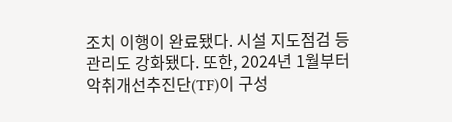조치 이행이 완료됐다. 시설 지도점검 등 관리도 강화됐다. 또한, 2024년 1월부터 악취개선추진단(TF)이 구성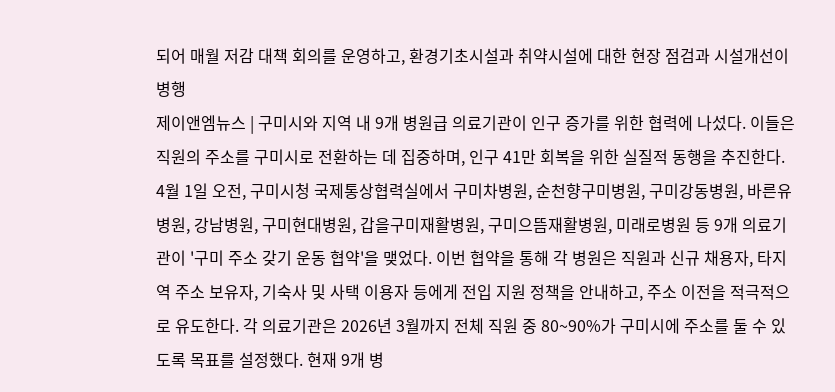되어 매월 저감 대책 회의를 운영하고, 환경기초시설과 취약시설에 대한 현장 점검과 시설개선이 병행
제이앤엠뉴스 | 구미시와 지역 내 9개 병원급 의료기관이 인구 증가를 위한 협력에 나섰다. 이들은 직원의 주소를 구미시로 전환하는 데 집중하며, 인구 41만 회복을 위한 실질적 동행을 추진한다. 4월 1일 오전, 구미시청 국제통상협력실에서 구미차병원, 순천향구미병원, 구미강동병원, 바른유병원, 강남병원, 구미현대병원, 갑을구미재활병원, 구미으뜸재활병원, 미래로병원 등 9개 의료기관이 '구미 주소 갖기 운동 협약'을 맺었다. 이번 협약을 통해 각 병원은 직원과 신규 채용자, 타지역 주소 보유자, 기숙사 및 사택 이용자 등에게 전입 지원 정책을 안내하고, 주소 이전을 적극적으로 유도한다. 각 의료기관은 2026년 3월까지 전체 직원 중 80~90%가 구미시에 주소를 둘 수 있도록 목표를 설정했다. 현재 9개 병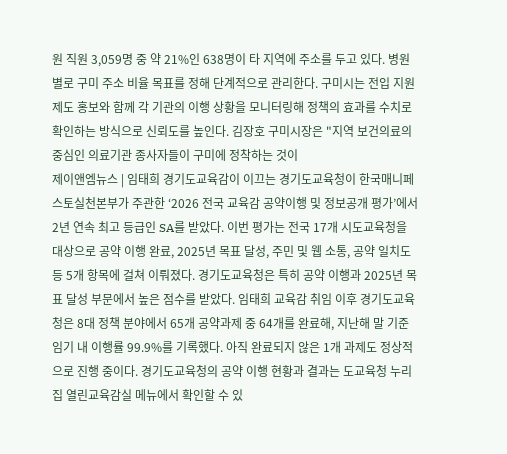원 직원 3,059명 중 약 21%인 638명이 타 지역에 주소를 두고 있다. 병원별로 구미 주소 비율 목표를 정해 단계적으로 관리한다. 구미시는 전입 지원 제도 홍보와 함께 각 기관의 이행 상황을 모니터링해 정책의 효과를 수치로 확인하는 방식으로 신뢰도를 높인다. 김장호 구미시장은 "지역 보건의료의 중심인 의료기관 종사자들이 구미에 정착하는 것이
제이앤엠뉴스 | 임태희 경기도교육감이 이끄는 경기도교육청이 한국매니페스토실천본부가 주관한 ‘2026 전국 교육감 공약이행 및 정보공개 평가’에서 2년 연속 최고 등급인 SA를 받았다. 이번 평가는 전국 17개 시도교육청을 대상으로 공약 이행 완료, 2025년 목표 달성, 주민 및 웹 소통, 공약 일치도 등 5개 항목에 걸쳐 이뤄졌다. 경기도교육청은 특히 공약 이행과 2025년 목표 달성 부문에서 높은 점수를 받았다. 임태희 교육감 취임 이후 경기도교육청은 8대 정책 분야에서 65개 공약과제 중 64개를 완료해, 지난해 말 기준 임기 내 이행률 99.9%를 기록했다. 아직 완료되지 않은 1개 과제도 정상적으로 진행 중이다. 경기도교육청의 공약 이행 현황과 결과는 도교육청 누리집 열린교육감실 메뉴에서 확인할 수 있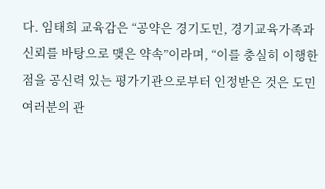다. 임태희 교육감은 “공약은 경기도민, 경기교육가족과 신뢰를 바탕으로 맺은 약속”이라며, “이를 충실히 이행한 점을 공신력 있는 평가기관으로부터 인정받은 것은 도민 여러분의 관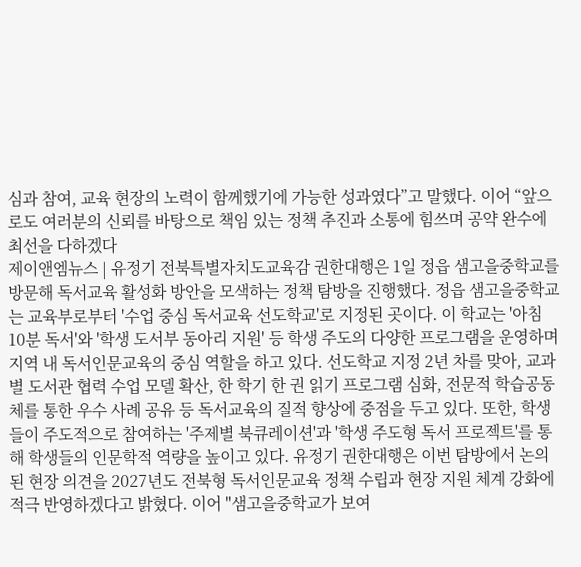심과 참여, 교육 현장의 노력이 함께했기에 가능한 성과였다”고 말했다. 이어 “앞으로도 여러분의 신뢰를 바탕으로 책임 있는 정책 추진과 소통에 힘쓰며 공약 완수에 최선을 다하겠다
제이앤엠뉴스 | 유정기 전북특별자치도교육감 권한대행은 1일 정읍 샘고을중학교를 방문해 독서교육 활성화 방안을 모색하는 정책 탐방을 진행했다. 정읍 샘고을중학교는 교육부로부터 '수업 중심 독서교육 선도학교'로 지정된 곳이다. 이 학교는 '아침 10분 독서'와 '학생 도서부 동아리 지원' 등 학생 주도의 다양한 프로그램을 운영하며 지역 내 독서인문교육의 중심 역할을 하고 있다. 선도학교 지정 2년 차를 맞아, 교과별 도서관 협력 수업 모델 확산, 한 학기 한 권 읽기 프로그램 심화, 전문적 학습공동체를 통한 우수 사례 공유 등 독서교육의 질적 향상에 중점을 두고 있다. 또한, 학생들이 주도적으로 참여하는 '주제별 북큐레이션'과 '학생 주도형 독서 프로젝트'를 통해 학생들의 인문학적 역량을 높이고 있다. 유정기 권한대행은 이번 탐방에서 논의된 현장 의견을 2027년도 전북형 독서인문교육 정책 수립과 현장 지원 체계 강화에 적극 반영하겠다고 밝혔다. 이어 "샘고을중학교가 보여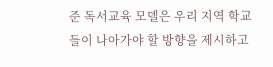준 독서교육 모델은 우리 지역 학교들이 나아가야 할 방향을 제시하고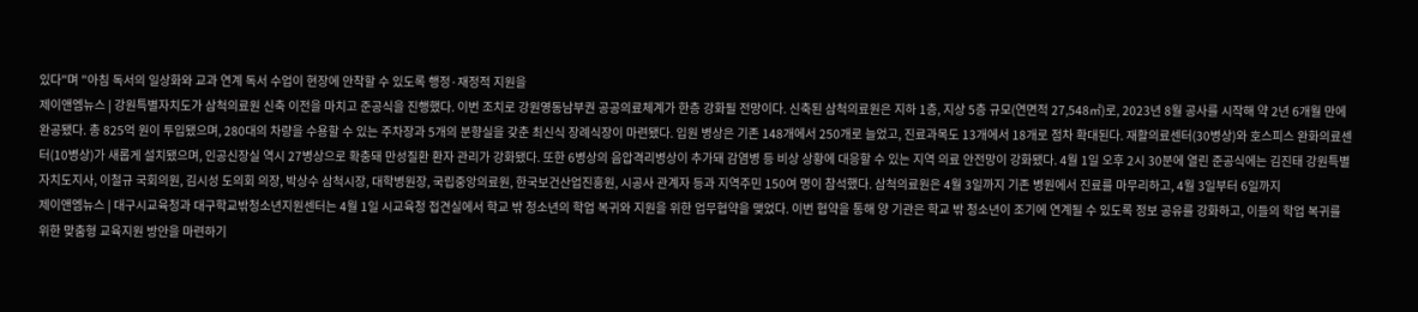있다"며 "아침 독서의 일상화와 교과 연계 독서 수업이 현장에 안착할 수 있도록 행정·재정적 지원을
제이앤엠뉴스 | 강원특별자치도가 삼척의료원 신축 이전을 마치고 준공식을 진행했다. 이번 조치로 강원영동남부권 공공의료체계가 한층 강화될 전망이다. 신축된 삼척의료원은 지하 1층, 지상 5층 규모(연면적 27,548㎡)로, 2023년 8월 공사를 시작해 약 2년 6개월 만에 완공됐다. 총 825억 원이 투입됐으며, 280대의 차량을 수용할 수 있는 주차장과 5개의 분향실을 갖춘 최신식 장례식장이 마련됐다. 입원 병상은 기존 148개에서 250개로 늘었고, 진료과목도 13개에서 18개로 점차 확대된다. 재활의료센터(30병상)와 호스피스 완화의료센터(10병상)가 새롭게 설치됐으며, 인공신장실 역시 27병상으로 확충돼 만성질환 환자 관리가 강화됐다. 또한 6병상의 음압격리병상이 추가돼 감염병 등 비상 상황에 대응할 수 있는 지역 의료 안전망이 강화됐다. 4월 1일 오후 2시 30분에 열린 준공식에는 김진태 강원특별자치도지사, 이철규 국회의원, 김시성 도의회 의장, 박상수 삼척시장, 대학병원장, 국립중앙의료원, 한국보건산업진흥원, 시공사 관계자 등과 지역주민 150여 명이 참석했다. 삼척의료원은 4월 3일까지 기존 병원에서 진료를 마무리하고, 4월 3일부터 6일까지
제이앤엠뉴스 | 대구시교육청과 대구학교밖청소년지원센터는 4월 1일 시교육청 접견실에서 학교 밖 청소년의 학업 복귀와 지원을 위한 업무협약을 맺었다. 이번 협약을 통해 양 기관은 학교 밖 청소년이 조기에 연계될 수 있도록 정보 공유를 강화하고, 이들의 학업 복귀를 위한 맞춤형 교육지원 방안을 마련하기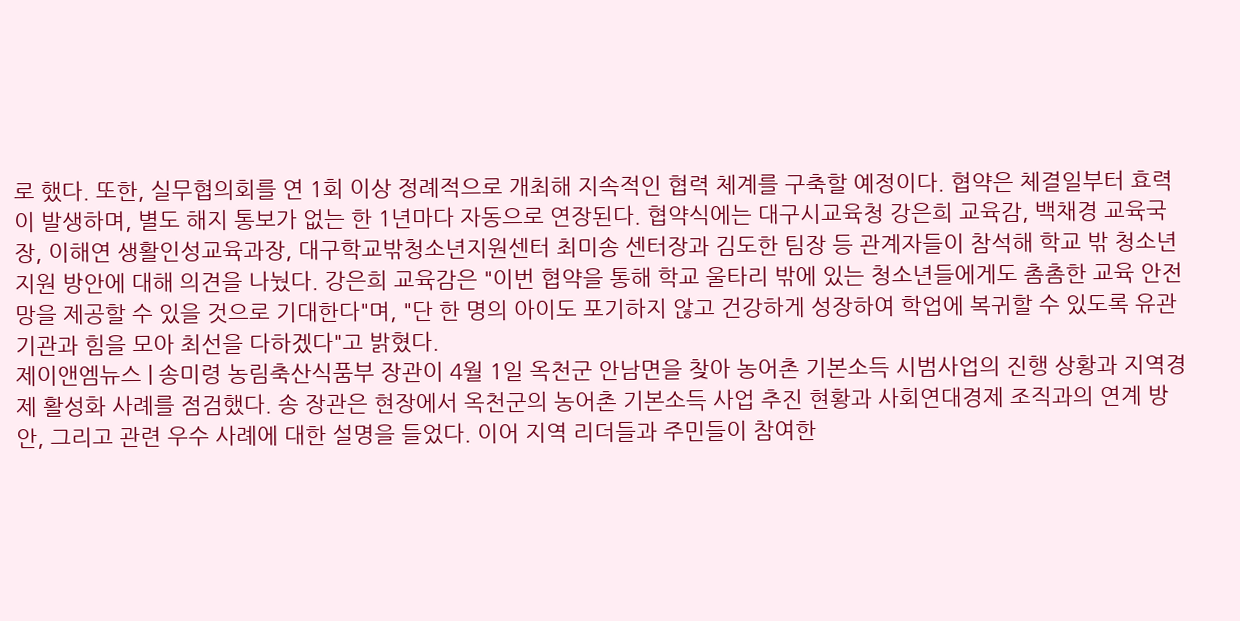로 했다. 또한, 실무협의회를 연 1회 이상 정례적으로 개최해 지속적인 협력 체계를 구축할 예정이다. 협약은 체결일부터 효력이 발생하며, 별도 해지 통보가 없는 한 1년마다 자동으로 연장된다. 협약식에는 대구시교육청 강은희 교육감, 백채경 교육국장, 이해연 생활인성교육과장, 대구학교밖청소년지원센터 최미송 센터장과 김도한 팀장 등 관계자들이 참석해 학교 밖 청소년 지원 방안에 대해 의견을 나눴다. 강은희 교육감은 "이번 협약을 통해 학교 울타리 밖에 있는 청소년들에게도 촘촘한 교육 안전망을 제공할 수 있을 것으로 기대한다"며, "단 한 명의 아이도 포기하지 않고 건강하게 성장하여 학업에 복귀할 수 있도록 유관기관과 힘을 모아 최선을 다하겠다"고 밝혔다.
제이앤엠뉴스 | 송미령 농림축산식품부 장관이 4월 1일 옥천군 안남면을 찾아 농어촌 기본소득 시범사업의 진행 상황과 지역경제 활성화 사례를 점검했다. 송 장관은 현장에서 옥천군의 농어촌 기본소득 사업 추진 현황과 사회연대경제 조직과의 연계 방안, 그리고 관련 우수 사례에 대한 설명을 들었다. 이어 지역 리더들과 주민들이 참여한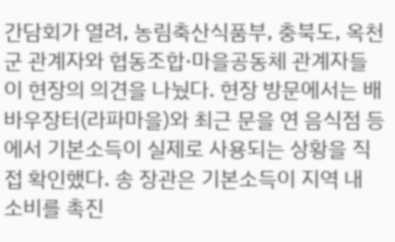간담회가 열려, 농림축산식품부, 충북도, 옥천군 관계자와 협동조합·마을공동체 관계자들이 현장의 의견을 나눴다. 현장 방문에서는 배바우장터(라파마을)와 최근 문을 연 음식점 등에서 기본소득이 실제로 사용되는 상황을 직접 확인했다. 송 장관은 기본소득이 지역 내 소비를 촉진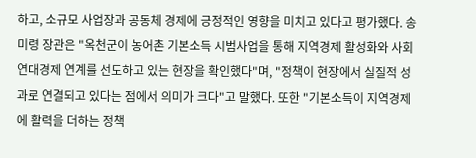하고, 소규모 사업장과 공동체 경제에 긍정적인 영향을 미치고 있다고 평가했다. 송미령 장관은 "옥천군이 농어촌 기본소득 시범사업을 통해 지역경제 활성화와 사회연대경제 연계를 선도하고 있는 현장을 확인했다"며, "정책이 현장에서 실질적 성과로 연결되고 있다는 점에서 의미가 크다"고 말했다. 또한 "기본소득이 지역경제에 활력을 더하는 정책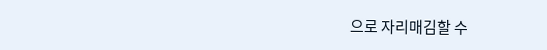으로 자리매김할 수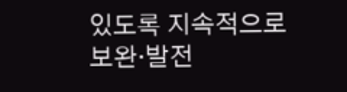있도록 지속적으로 보완·발전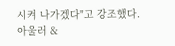시켜 나가겠다"고 강조했다. 아울러 &